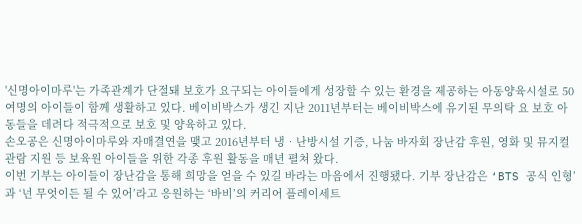'신명아이마루'는 가족관계가 단절돼 보호가 요구되는 아이들에게 성장할 수 있는 환경을 제공하는 아동양육시설로 50여명의 아이들이 함께 생활하고 있다. 베이비박스가 생긴 지난 2011년부터는 베이비박스에 유기된 무의탁 요 보호 아동들을 데려다 적극적으로 보호 및 양육하고 있다.
손오공은 신명아이마루와 자매결연을 맺고 2016년부터 냉‧난방시설 기증, 나눔 바자회 장난감 후원, 영화 및 뮤지컬 관람 지원 등 보육원 아이들을 위한 각종 후원 활동을 매년 펼쳐 왔다.
이번 기부는 아이들이 장난감을 통해 희망을 얻을 수 있길 바라는 마음에서 진행됐다. 기부 장난감은 ‘BTS 공식 인형’과 ‘넌 무엇이든 될 수 있어’라고 응원하는 ‘바비’의 커리어 플레이세트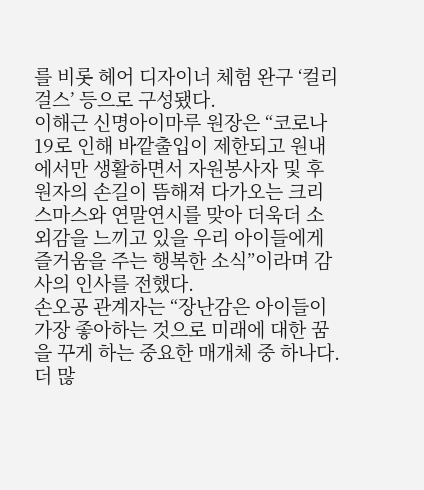를 비롯 헤어 디자이너 체험 완구 ‘컬리걸스’ 등으로 구성됐다.
이해근 신명아이마루 원장은 “코로나19로 인해 바깥출입이 제한되고 원내에서만 생활하면서 자원봉사자 및 후원자의 손길이 뜸해져 다가오는 크리스마스와 연말연시를 맞아 더욱더 소외감을 느끼고 있을 우리 아이들에게 즐거움을 주는 행복한 소식”이라며 감사의 인사를 전했다.
손오공 관계자는 “장난감은 아이들이 가장 좋아하는 것으로 미래에 대한 꿈을 꾸게 하는 중요한 매개체 중 하나다. 더 많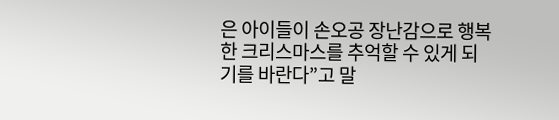은 아이들이 손오공 장난감으로 행복한 크리스마스를 추억할 수 있게 되기를 바란다”고 말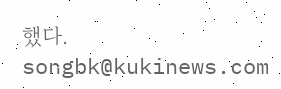했다.
songbk@kukinews.com